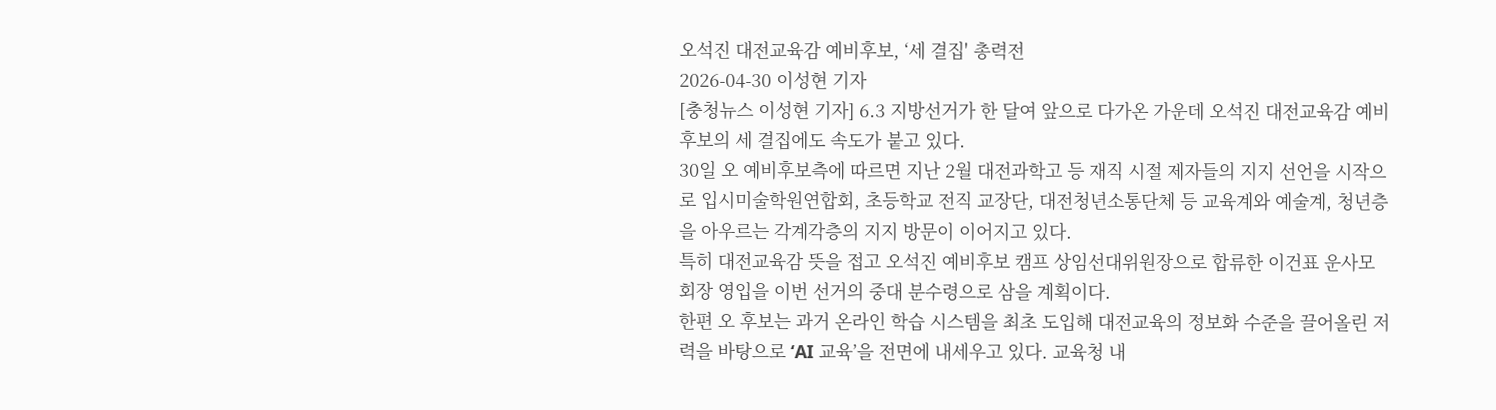오석진 대전교육감 예비후보, ‘세 결집' 총력전
2026-04-30 이성현 기자
[충청뉴스 이성현 기자] 6.3 지방선거가 한 달여 앞으로 다가온 가운데 오석진 대전교육감 예비후보의 세 결집에도 속도가 붙고 있다.
30일 오 예비후보측에 따르면 지난 2월 대전과학고 등 재직 시절 제자들의 지지 선언을 시작으로 입시미술학원연합회, 초등학교 전직 교장단, 대전청년소통단체 등 교육계와 예술계, 청년층을 아우르는 각계각층의 지지 방문이 이어지고 있다.
특히 대전교육감 뜻을 접고 오석진 예비후보 캠프 상임선대위원장으로 합류한 이건표 운사모 회장 영입을 이번 선거의 중대 분수령으로 삼을 계획이다.
한편 오 후보는 과거 온라인 학습 시스템을 최초 도입해 대전교육의 정보화 수준을 끌어올린 저력을 바탕으로 ‘AI 교육’을 전면에 내세우고 있다. 교육청 내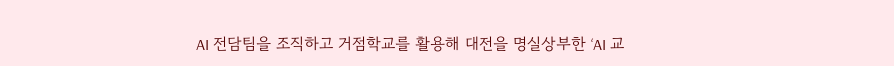AI 전담팀을 조직하고 거점학교를 활용해 대전을 명실상부한 ‘AI 교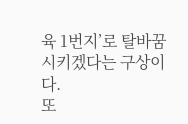육 1번지’로 탈바꿈시키겠다는 구상이다.
또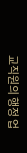교직원의 행정 업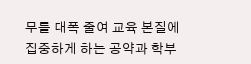무를 대폭 줄여 교육 본질에 집중하게 하는 공약과 학부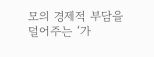모의 경제적 부담을 덜어주는 ‘가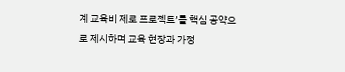계 교육비 제로 프로젝트’를 핵심 공약으로 제시하며 교육 현장과 가정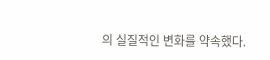의 실질적인 변화를 약속했다.